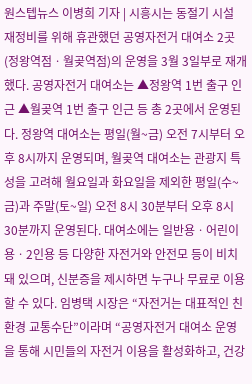원스텝뉴스 이병희 기자 | 시흥시는 동절기 시설 재정비를 위해 휴관했던 공영자전거 대여소 2곳(정왕역점ㆍ월곶역점)의 운영을 3월 3일부로 재개했다. 공영자전거 대여소는 ▲정왕역 1번 출구 인근 ▲월곶역 1번 출구 인근 등 총 2곳에서 운영된다. 정왕역 대여소는 평일(월~금) 오전 7시부터 오후 8시까지 운영되며, 월곶역 대여소는 관광지 특성을 고려해 월요일과 화요일을 제외한 평일(수~금)과 주말(토~일) 오전 8시 30분부터 오후 8시 30분까지 운영된다. 대여소에는 일반용ㆍ어린이용ㆍ2인용 등 다양한 자전거와 안전모 등이 비치돼 있으며, 신분증을 제시하면 누구나 무료로 이용할 수 있다. 임병택 시장은 “자전거는 대표적인 친환경 교통수단”이라며 “공영자전거 대여소 운영을 통해 시민들의 자전거 이용을 활성화하고, 건강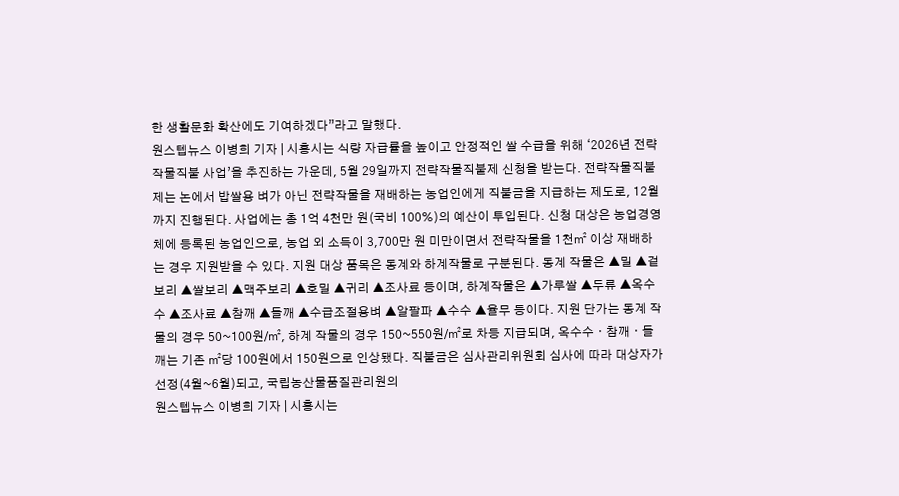한 생활문화 확산에도 기여하겠다”라고 말했다.
원스텝뉴스 이병희 기자 | 시흥시는 식량 자급률을 높이고 안정적인 쌀 수급을 위해 ‘2026년 전략작물직불 사업’을 추진하는 가운데, 5월 29일까지 전략작물직불제 신청을 받는다. 전략작물직불제는 논에서 밥쌀용 벼가 아닌 전략작물을 재배하는 농업인에게 직불금을 지급하는 제도로, 12월까지 진행된다. 사업에는 총 1억 4천만 원(국비 100%)의 예산이 투입된다. 신청 대상은 농업경영체에 등록된 농업인으로, 농업 외 소득이 3,700만 원 미만이면서 전략작물을 1천㎡ 이상 재배하는 경우 지원받을 수 있다. 지원 대상 품목은 동계와 하계작물로 구분된다. 동계 작물은 ▲밀 ▲겉보리 ▲쌀보리 ▲맥주보리 ▲호밀 ▲귀리 ▲조사료 등이며, 하계작물은 ▲가루쌀 ▲두류 ▲옥수수 ▲조사료 ▲참깨 ▲들깨 ▲수급조절용벼 ▲알팔파 ▲수수 ▲율무 등이다. 지원 단가는 동계 작물의 경우 50~100원/㎡, 하계 작물의 경우 150~550원/㎡로 차등 지급되며, 옥수수ㆍ참깨ㆍ들깨는 기존 ㎡당 100원에서 150원으로 인상됐다. 직불금은 심사관리위원회 심사에 따라 대상자가 선정(4월~6월)되고, 국립농산물품질관리원의
원스텝뉴스 이병희 기자 | 시흥시는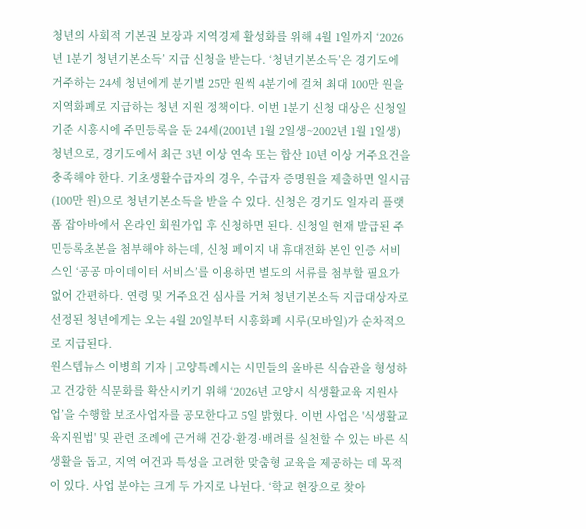청년의 사회적 기본권 보장과 지역경제 활성화를 위해 4월 1일까지 ‘2026년 1분기 청년기본소득’ 지급 신청을 받는다. ‘청년기본소득’은 경기도에 거주하는 24세 청년에게 분기별 25만 원씩 4분기에 걸쳐 최대 100만 원을 지역화폐로 지급하는 청년 지원 정책이다. 이번 1분기 신청 대상은 신청일 기준 시흥시에 주민등록을 둔 24세(2001년 1월 2일생~2002년 1월 1일생) 청년으로, 경기도에서 최근 3년 이상 연속 또는 합산 10년 이상 거주요건을 충족해야 한다. 기초생활수급자의 경우, 수급자 증명원을 제출하면 일시금(100만 원)으로 청년기본소득을 받을 수 있다. 신청은 경기도 일자리 플랫폼 잡아바에서 온라인 회원가입 후 신청하면 된다. 신청일 현재 발급된 주민등록초본을 첨부해야 하는데, 신청 페이지 내 휴대전화 본인 인증 서비스인 ‘공공 마이데이터 서비스’를 이용하면 별도의 서류를 첨부할 필요가 없어 간편하다. 연령 및 거주요건 심사를 거쳐 청년기본소득 지급대상자로 선정된 청년에게는 오는 4월 20일부터 시흥화폐 시루(모바일)가 순차적으로 지급된다.
원스텝뉴스 이병희 기자 | 고양특례시는 시민들의 올바른 식습관을 형성하고 건강한 식문화를 확산시키기 위해 ‘2026년 고양시 식생활교육 지원사업’을 수행할 보조사업자를 공모한다고 5일 밝혔다. 이번 사업은 '식생활교육지원법' 및 관련 조례에 근거해 건강·환경·배려를 실천할 수 있는 바른 식생활을 돕고, 지역 여건과 특성을 고려한 맞춤형 교육을 제공하는 데 목적이 있다. 사업 분야는 크게 두 가지로 나뉜다. ‘학교 현장으로 찾아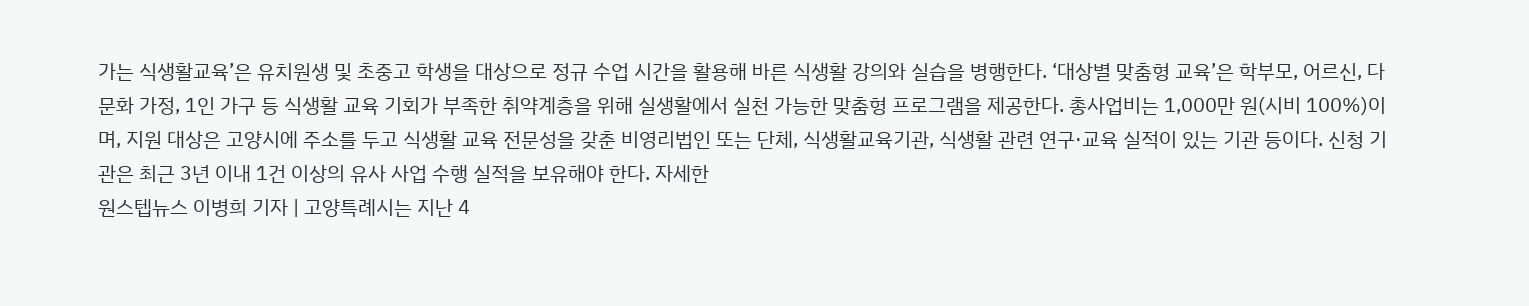가는 식생활교육’은 유치원생 및 초중고 학생을 대상으로 정규 수업 시간을 활용해 바른 식생활 강의와 실습을 병행한다. ‘대상별 맞춤형 교육’은 학부모, 어르신, 다문화 가정, 1인 가구 등 식생활 교육 기회가 부족한 취약계층을 위해 실생활에서 실천 가능한 맞춤형 프로그램을 제공한다. 총사업비는 1,000만 원(시비 100%)이며, 지원 대상은 고양시에 주소를 두고 식생활 교육 전문성을 갖춘 비영리법인 또는 단체, 식생활교육기관, 식생활 관련 연구·교육 실적이 있는 기관 등이다. 신청 기관은 최근 3년 이내 1건 이상의 유사 사업 수행 실적을 보유해야 한다. 자세한
원스텝뉴스 이병희 기자 | 고양특례시는 지난 4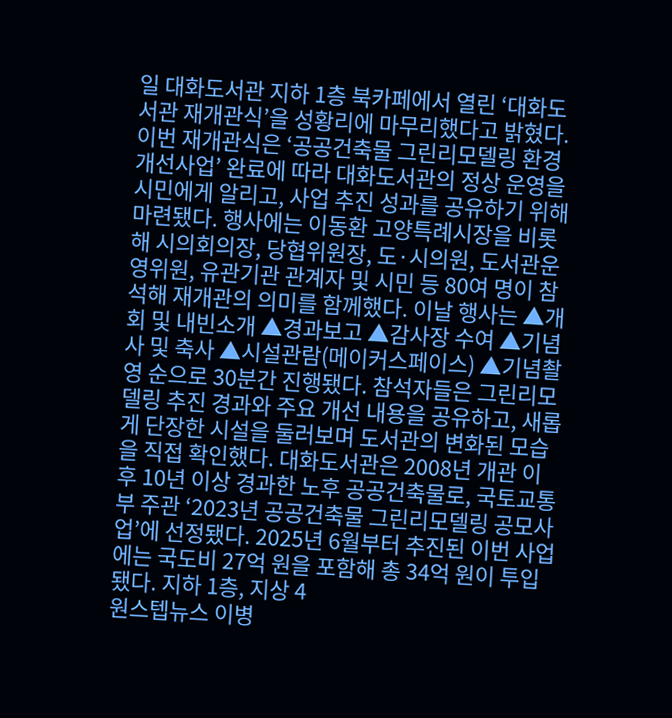일 대화도서관 지하 1층 북카페에서 열린 ‘대화도서관 재개관식’을 성황리에 마무리했다고 밝혔다. 이번 재개관식은 ‘공공건축물 그린리모델링 환경개선사업’ 완료에 따라 대화도서관의 정상 운영을 시민에게 알리고, 사업 추진 성과를 공유하기 위해 마련됐다. 행사에는 이동환 고양특례시장을 비롯해 시의회의장, 당협위원장, 도·시의원, 도서관운영위원, 유관기관 관계자 및 시민 등 80여 명이 참석해 재개관의 의미를 함께했다. 이날 행사는 ▲개회 및 내빈소개 ▲경과보고 ▲감사장 수여 ▲기념사 및 축사 ▲시설관람(메이커스페이스) ▲기념촬영 순으로 30분간 진행됐다. 참석자들은 그린리모델링 추진 경과와 주요 개선 내용을 공유하고, 새롭게 단장한 시설을 둘러보며 도서관의 변화된 모습을 직접 확인했다. 대화도서관은 2008년 개관 이후 10년 이상 경과한 노후 공공건축물로, 국토교통부 주관 ‘2023년 공공건축물 그린리모델링 공모사업’에 선정됐다. 2025년 6월부터 추진된 이번 사업에는 국도비 27억 원을 포함해 총 34억 원이 투입됐다. 지하 1층, 지상 4
원스텝뉴스 이병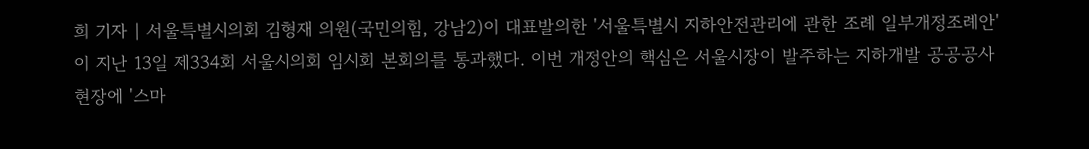희 기자 | 서울특별시의회 김형재 의원(국민의힘, 강남2)이 대표발의한 '서울특별시 지하안전관리에 관한 조례 일부개정조례안'이 지난 13일 제334회 서울시의회 임시회 본회의를 통과했다. 이번 개정안의 핵심은 서울시장이 발주하는 지하개발 공공공사 현장에 '스마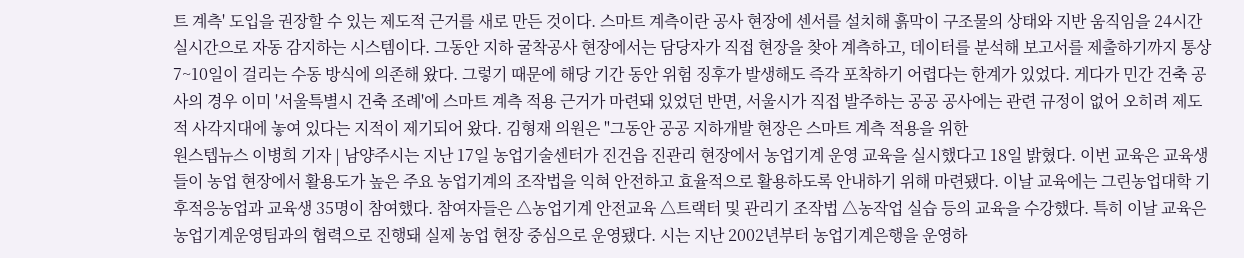트 계측' 도입을 권장할 수 있는 제도적 근거를 새로 만든 것이다. 스마트 계측이란 공사 현장에 센서를 설치해 흙막이 구조물의 상태와 지반 움직임을 24시간 실시간으로 자동 감지하는 시스템이다. 그동안 지하 굴착공사 현장에서는 담당자가 직접 현장을 찾아 계측하고, 데이터를 분석해 보고서를 제출하기까지 통상 7~10일이 걸리는 수동 방식에 의존해 왔다. 그렇기 때문에 해당 기간 동안 위험 징후가 발생해도 즉각 포착하기 어렵다는 한계가 있었다. 게다가 민간 건축 공사의 경우 이미 '서울특별시 건축 조례'에 스마트 계측 적용 근거가 마련돼 있었던 반면, 서울시가 직접 발주하는 공공 공사에는 관련 규정이 없어 오히려 제도적 사각지대에 놓여 있다는 지적이 제기되어 왔다. 김형재 의원은 "그동안 공공 지하개발 현장은 스마트 계측 적용을 위한
원스텝뉴스 이병희 기자 | 남양주시는 지난 17일 농업기술센터가 진건읍 진관리 현장에서 농업기계 운영 교육을 실시했다고 18일 밝혔다. 이번 교육은 교육생들이 농업 현장에서 활용도가 높은 주요 농업기계의 조작법을 익혀 안전하고 효율적으로 활용하도록 안내하기 위해 마련됐다. 이날 교육에는 그린농업대학 기후적응농업과 교육생 35명이 참여했다. 참여자들은 △농업기계 안전교육 △트랙터 및 관리기 조작법 △농작업 실습 등의 교육을 수강했다. 특히 이날 교육은 농업기계운영팀과의 협력으로 진행돼 실제 농업 현장 중심으로 운영됐다. 시는 지난 2002년부터 농업기계은행을 운영하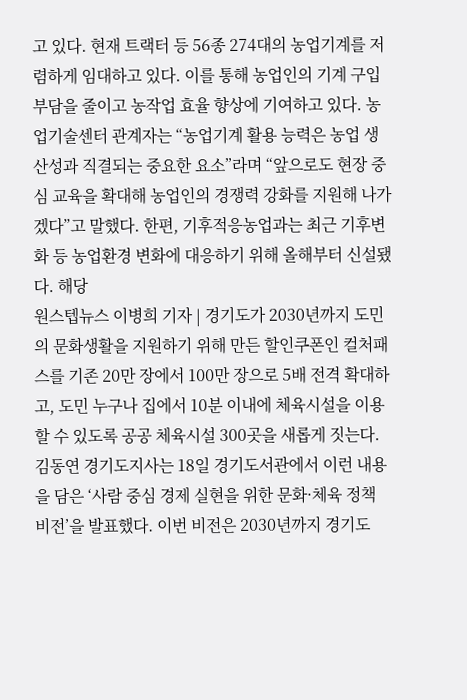고 있다. 현재 트랙터 등 56종 274대의 농업기계를 저렴하게 임대하고 있다. 이를 통해 농업인의 기계 구입 부담을 줄이고 농작업 효율 향상에 기여하고 있다. 농업기술센터 관계자는 “농업기계 활용 능력은 농업 생산성과 직결되는 중요한 요소”라며 “앞으로도 현장 중심 교육을 확대해 농업인의 경쟁력 강화를 지원해 나가겠다”고 말했다. 한편, 기후적응농업과는 최근 기후변화 등 농업환경 변화에 대응하기 위해 올해부터 신설됐다. 해당
원스텝뉴스 이병희 기자 | 경기도가 2030년까지 도민의 문화생활을 지원하기 위해 만든 할인쿠폰인 컬처패스를 기존 20만 장에서 100만 장으로 5배 전격 확대하고, 도민 누구나 집에서 10분 이내에 체육시설을 이용할 수 있도록 공공 체육시설 300곳을 새롭게 짓는다. 김동연 경기도지사는 18일 경기도서관에서 이런 내용을 담은 ‘사람 중심 경제 실현을 위한 문화·체육 정책 비전’을 발표했다. 이번 비전은 2030년까지 경기도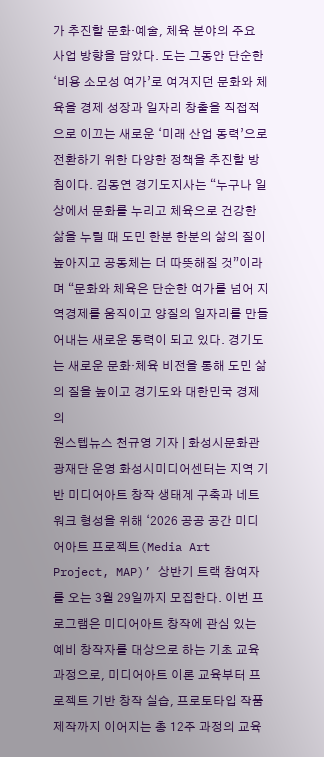가 추진할 문화·예술, 체육 분야의 주요 사업 방향을 담았다. 도는 그동안 단순한 ‘비용 소모성 여가’로 여겨지던 문화와 체육을 경제 성장과 일자리 창출을 직접적으로 이끄는 새로운 ‘미래 산업 동력’으로 전환하기 위한 다양한 정책을 추진할 방침이다. 김동연 경기도지사는 “누구나 일상에서 문화를 누리고 체육으로 건강한 삶을 누릴 때 도민 한분 한분의 삶의 질이 높아지고 공동체는 더 따뜻해질 것”이라며 “문화와 체육은 단순한 여가를 넘어 지역경제를 움직이고 양질의 일자리를 만들어내는 새로운 동력이 되고 있다. 경기도는 새로운 문화·체육 비전을 통해 도민 삶의 질을 높이고 경기도와 대한민국 경제의
원스텝뉴스 천규영 기자 | 화성시문화관광재단 운영 화성시미디어센터는 지역 기반 미디어아트 창작 생태계 구축과 네트워크 형성을 위해 ‘2026 공공 공간 미디어아트 프로젝트(Media Art Project, MAP)’ 상반기 트랙 참여자를 오는 3월 29일까지 모집한다. 이번 프로그램은 미디어아트 창작에 관심 있는 예비 창작자를 대상으로 하는 기초 교육 과정으로, 미디어아트 이론 교육부터 프로젝트 기반 창작 실습, 프로토타입 작품 제작까지 이어지는 총 12주 과정의 교육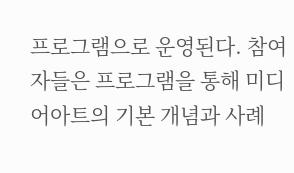프로그램으로 운영된다. 참여자들은 프로그램을 통해 미디어아트의 기본 개념과 사례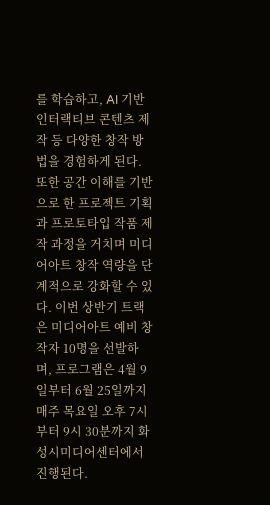를 학습하고, AI 기반 인터랙티브 콘텐츠 제작 등 다양한 창작 방법을 경험하게 된다. 또한 공간 이해를 기반으로 한 프로젝트 기획과 프로토타입 작품 제작 과정을 거치며 미디어아트 창작 역량을 단계적으로 강화할 수 있다. 이번 상반기 트랙은 미디어아트 예비 창작자 10명을 선발하며, 프로그램은 4월 9일부터 6월 25일까지 매주 목요일 오후 7시부터 9시 30분까지 화성시미디어센터에서 진행된다.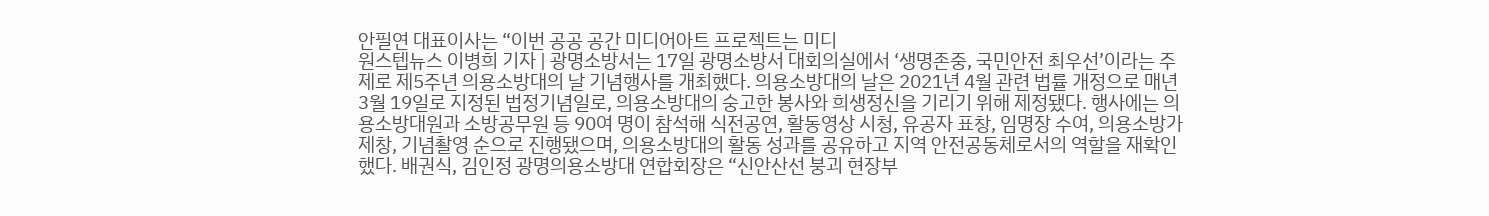안필연 대표이사는 “이번 공공 공간 미디어아트 프로젝트는 미디
원스텝뉴스 이병희 기자 | 광명소방서는 17일 광명소방서 대회의실에서 ‘생명존중, 국민안전 최우선’이라는 주제로 제5주년 의용소방대의 날 기념행사를 개최했다. 의용소방대의 날은 2021년 4월 관련 법률 개정으로 매년 3월 19일로 지정된 법정기념일로, 의용소방대의 숭고한 봉사와 희생정신을 기리기 위해 제정됐다. 행사에는 의용소방대원과 소방공무원 등 90여 명이 참석해 식전공연, 활동영상 시청, 유공자 표창, 임명장 수여, 의용소방가 제창, 기념촬영 순으로 진행됐으며, 의용소방대의 활동 성과를 공유하고 지역 안전공동체로서의 역할을 재확인했다. 배권식, 김인정 광명의용소방대 연합회장은 “신안산선 붕괴 현장부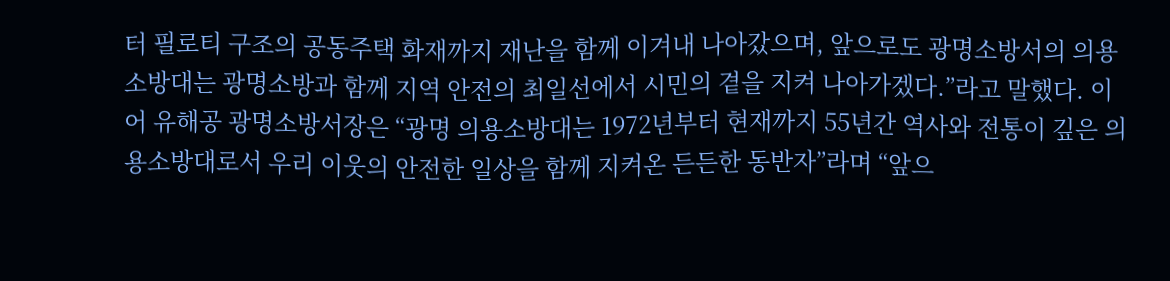터 필로티 구조의 공동주택 화재까지 재난을 함께 이겨내 나아갔으며, 앞으로도 광명소방서의 의용소방대는 광명소방과 함께 지역 안전의 최일선에서 시민의 곁을 지켜 나아가겠다.”라고 말했다. 이어 유해공 광명소방서장은 “광명 의용소방대는 1972년부터 현재까지 55년간 역사와 전통이 깊은 의용소방대로서 우리 이웃의 안전한 일상을 함께 지켜온 든든한 동반자”라며 “앞으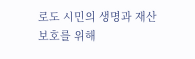로도 시민의 생명과 재산 보호를 위해